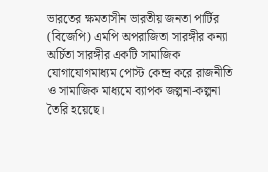ভারতের ক্ষমতাসীন ভারতীয় জনতা পার্টির (বিজেপি) এমপি অপরাজিতা সারঙ্গীর কন্যা অর্চিতা সারঙ্গীর একটি সামাজিক যোগাযোগমাধ্যম পোস্ট কেন্দ্র করে রাজনীতি ও সামাজিক মাধ্যমে ব্যাপক জল্পনা-কল্পনা তৈরি হয়েছে।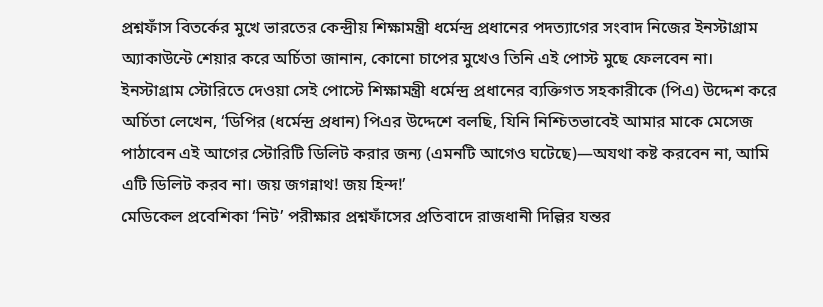প্রশ্নফাঁস বিতর্কের মুখে ভারতের কেন্দ্রীয় শিক্ষামন্ত্রী ধর্মেন্দ্র প্রধানের পদত্যাগের সংবাদ নিজের ইনস্টাগ্রাম অ্যাকাউন্টে শেয়ার করে অর্চিতা জানান, কোনো চাপের মুখেও তিনি এই পোস্ট মুছে ফেলবেন না।
ইনস্টাগ্রাম স্টোরিতে দেওয়া সেই পোস্টে শিক্ষামন্ত্রী ধর্মেন্দ্র প্রধানের ব্যক্তিগত সহকারীকে (পিএ) উদ্দেশ করে অর্চিতা লেখেন, ‘ডিপির (ধর্মেন্দ্র প্রধান) পিএর উদ্দেশে বলছি, যিনি নিশ্চিতভাবেই আমার মাকে মেসেজ পাঠাবেন এই আগের স্টোরিটি ডিলিট করার জন্য (এমনটি আগেও ঘটেছে)—অযথা কষ্ট করবেন না, আমি এটি ডিলিট করব না। জয় জগন্নাথ! জয় হিন্দ!’
মেডিকেল প্রবেশিকা ‘নিট’ পরীক্ষার প্রশ্নফাঁসের প্রতিবাদে রাজধানী দিল্লির যন্তর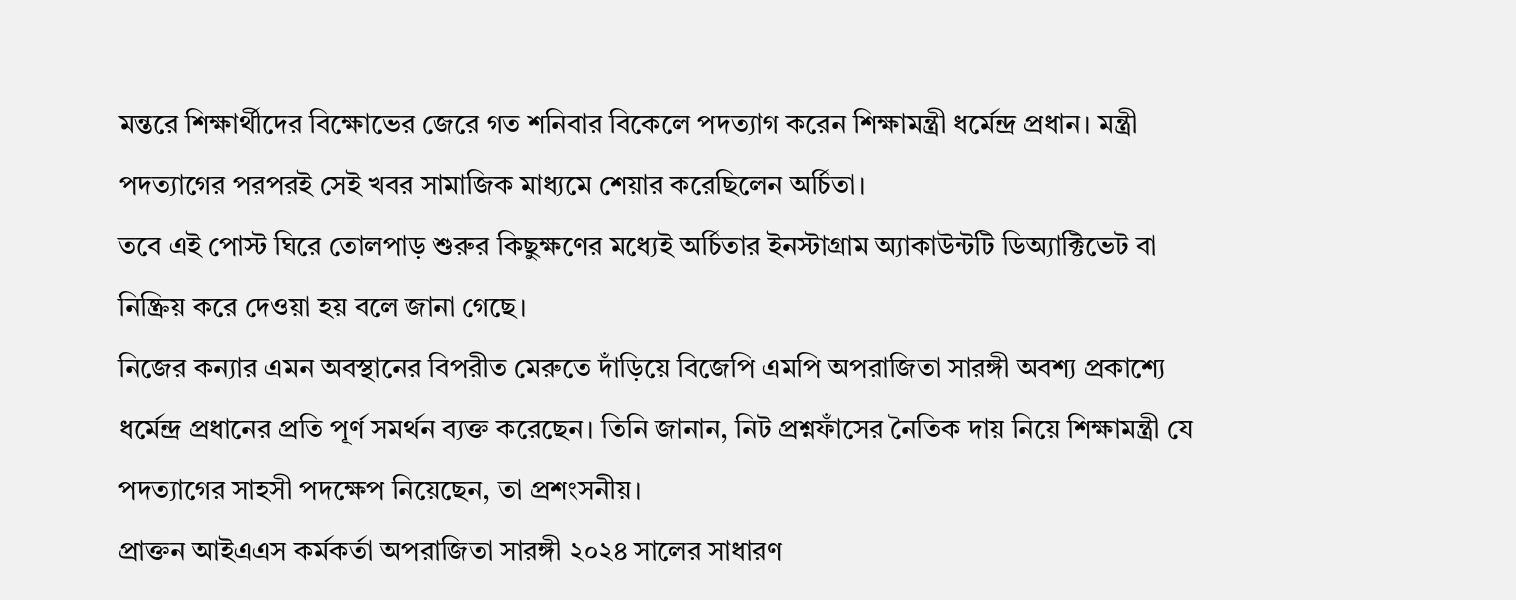মন্তরে শিক্ষার্থীদের বিক্ষোভের জেরে গত শনিবার বিকেলে পদত্যাগ করেন শিক্ষামন্ত্রী ধর্মেন্দ্র প্রধান। মন্ত্রী পদত্যাগের পরপরই সেই খবর সামাজিক মাধ্যমে শেয়ার করেছিলেন অর্চিতা।
তবে এই পোস্ট ঘিরে তোলপাড় শুরুর কিছুক্ষণের মধ্যেই অর্চিতার ইনস্টাগ্রাম অ্যাকাউন্টটি ডিঅ্যাক্টিভেট বা নিষ্ক্রিয় করে দেওয়া হয় বলে জানা গেছে।
নিজের কন্যার এমন অবস্থানের বিপরীত মেরুতে দাঁড়িয়ে বিজেপি এমপি অপরাজিতা সারঙ্গী অবশ্য প্রকাশ্যে ধর্মেন্দ্র প্রধানের প্রতি পূর্ণ সমর্থন ব্যক্ত করেছেন। তিনি জানান, নিট প্রশ্নফাঁসের নৈতিক দায় নিয়ে শিক্ষামন্ত্রী যে পদত্যাগের সাহসী পদক্ষেপ নিয়েছেন, তা প্রশংসনীয়।
প্রাক্তন আইএএস কর্মকর্তা অপরাজিতা সারঙ্গী ২০২৪ সালের সাধারণ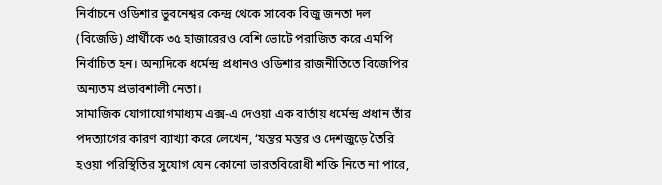নির্বাচনে ওডিশার ভুবনেশ্বর কেন্দ্র থেকে সাবেক বিজু জনতা দল (বিজেডি) প্রার্থীকে ৩৫ হাজারেরও বেশি ভোটে পরাজিত করে এমপি নির্বাচিত হন। অন্যদিকে ধর্মেন্দ্র প্রধানও ওডিশার রাজনীতিতে বিজেপির অন্যতম প্রভাবশালী নেতা।
সামাজিক যোগাযোগমাধ্যম এক্স-এ দেওয়া এক বার্তায় ধর্মেন্দ্র প্রধান তাঁর পদত্যাগের কারণ ব্যাখ্যা করে লেখেন, ‘যন্তর মন্তর ও দেশজুড়ে তৈরি হওয়া পরিস্থিতির সুযোগ যেন কোনো ভারতবিরোধী শক্তি নিতে না পারে,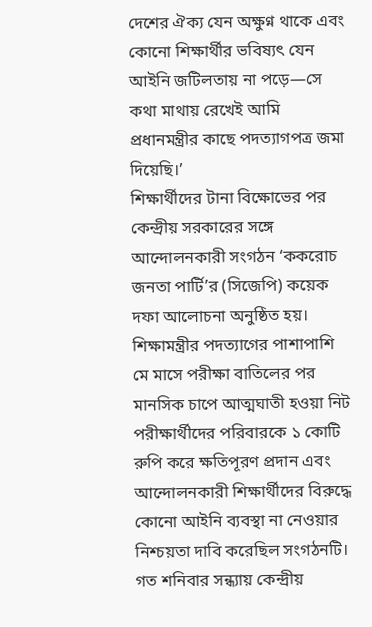দেশের ঐক্য যেন অক্ষুণ্ন থাকে এবং কোনো শিক্ষার্থীর ভবিষ্যৎ যেন আইনি জটিলতায় না পড়ে—সে কথা মাথায় রেখেই আমি প্রধানমন্ত্রীর কাছে পদত্যাগপত্র জমা দিয়েছি।’
শিক্ষার্থীদের টানা বিক্ষোভের পর কেন্দ্রীয় সরকারের সঙ্গে আন্দোলনকারী সংগঠন ‘ককরোচ জনতা পার্টি’র (সিজেপি) কয়েক দফা আলোচনা অনুষ্ঠিত হয়।
শিক্ষামন্ত্রীর পদত্যাগের পাশাপাশি মে মাসে পরীক্ষা বাতিলের পর মানসিক চাপে আত্মঘাতী হওয়া নিট পরীক্ষার্থীদের পরিবারকে ১ কোটি রুপি করে ক্ষতিপূরণ প্রদান এবং আন্দোলনকারী শিক্ষার্থীদের বিরুদ্ধে কোনো আইনি ব্যবস্থা না নেওয়ার নিশ্চয়তা দাবি করেছিল সংগঠনটি।
গত শনিবার সন্ধ্যায় কেন্দ্রীয়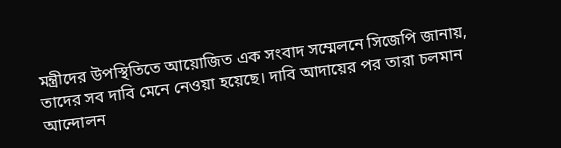মন্ত্রীদের উপস্থিতিতে আয়োজিত এক সংবাদ সম্মেলনে সিজেপি জানায়, তাদের সব দাবি মেনে নেওয়া হয়েছে। দাবি আদায়ের পর তারা চলমান আন্দোলন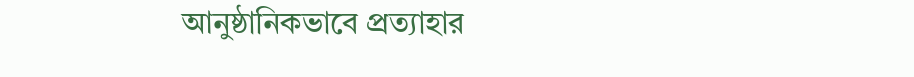আনুষ্ঠানিকভাবে প্রত্যাহার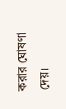করার ঘোষণা দেয়।